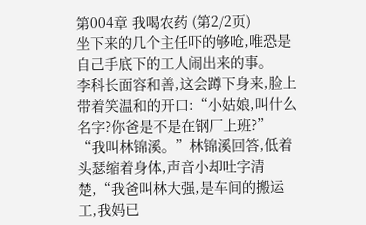第004章 我喝农药 (第2/2页)
坐下来的几个主任吓的够呛,唯恐是自己手底下的工人闹出来的事。
李科长面容和善,这会蹲下身来,脸上带着笑温和的开口:“小姑娘,叫什么名字?你爸是不是在钢厂上班?”
“我叫林锦溪。”林锦溪回答,低着头瑟缩着身体,声音小却吐字清楚,“我爸叫林大强,是车间的搬运工,我妈已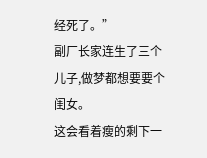经死了。”
副厂长家连生了三个儿子,做梦都想要要个闺女。
这会看着瘦的剩下一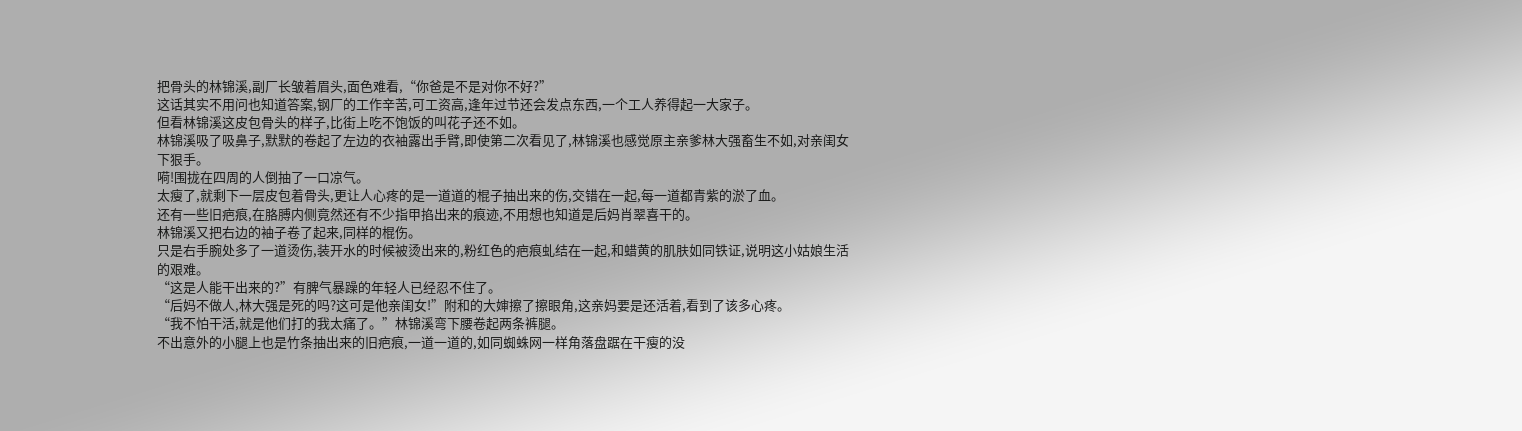把骨头的林锦溪,副厂长皱着眉头,面色难看,“你爸是不是对你不好?”
这话其实不用问也知道答案,钢厂的工作辛苦,可工资高,逢年过节还会发点东西,一个工人养得起一大家子。
但看林锦溪这皮包骨头的样子,比街上吃不饱饭的叫花子还不如。
林锦溪吸了吸鼻子,默默的卷起了左边的衣袖露出手臂,即使第二次看见了,林锦溪也感觉原主亲爹林大强畜生不如,对亲闺女下狠手。
嗬!围拢在四周的人倒抽了一口凉气。
太瘦了,就剩下一层皮包着骨头,更让人心疼的是一道道的棍子抽出来的伤,交错在一起,每一道都青紫的淤了血。
还有一些旧疤痕,在胳膊内侧竟然还有不少指甲掐出来的痕迹,不用想也知道是后妈肖翠喜干的。
林锦溪又把右边的袖子卷了起来,同样的棍伤。
只是右手腕处多了一道烫伤,装开水的时候被烫出来的,粉红色的疤痕虬结在一起,和蜡黄的肌肤如同铁证,说明这小姑娘生活的艰难。
“这是人能干出来的?”有脾气暴躁的年轻人已经忍不住了。
“后妈不做人,林大强是死的吗?这可是他亲闺女!”附和的大婶擦了擦眼角,这亲妈要是还活着,看到了该多心疼。
“我不怕干活,就是他们打的我太痛了。”林锦溪弯下腰卷起两条裤腿。
不出意外的小腿上也是竹条抽出来的旧疤痕,一道一道的,如同蜘蛛网一样角落盘踞在干瘦的没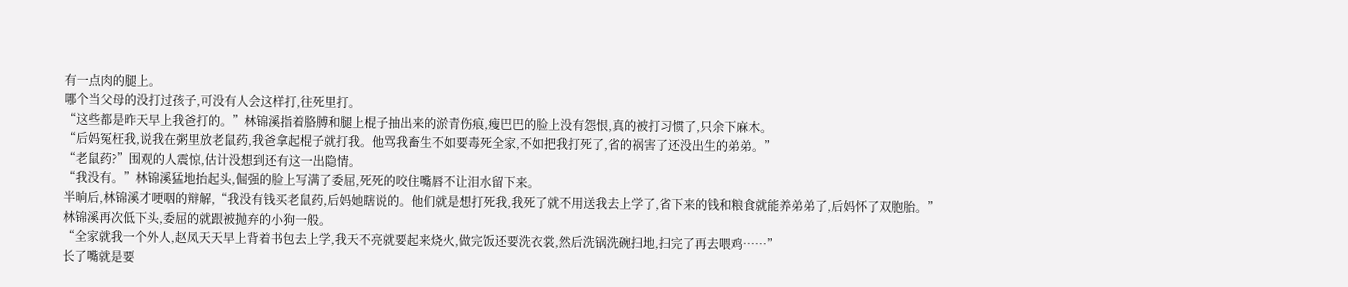有一点肉的腿上。
哪个当父母的没打过孩子,可没有人会这样打,往死里打。
“这些都是昨天早上我爸打的。”林锦溪指着胳膊和腿上棍子抽出来的淤青伤痕,瘦巴巴的脸上没有怨恨,真的被打习惯了,只余下麻木。
“后妈冤枉我,说我在粥里放老鼠药,我爸拿起棍子就打我。他骂我畜生不如要毒死全家,不如把我打死了,省的祸害了还没出生的弟弟。”
“老鼠药?”围观的人震惊,估计没想到还有这一出隐情。
“我没有。”林锦溪猛地抬起头,倔强的脸上写满了委屈,死死的咬住嘴唇不让泪水留下来。
半晌后,林锦溪才哽咽的辩解,“我没有钱买老鼠药,后妈她瞎说的。他们就是想打死我,我死了就不用送我去上学了,省下来的钱和粮食就能养弟弟了,后妈怀了双胞胎。”
林锦溪再次低下头,委屈的就跟被抛弃的小狗一般。
“全家就我一个外人,赵凤天天早上背着书包去上学,我天不亮就要起来烧火,做完饭还要洗衣裳,然后洗锅洗碗扫地,扫完了再去喂鸡……”
长了嘴就是要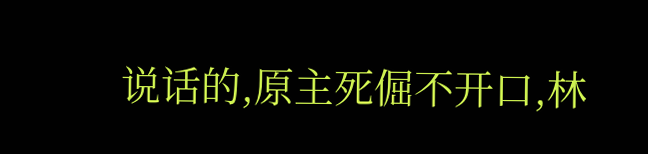说话的,原主死倔不开口,林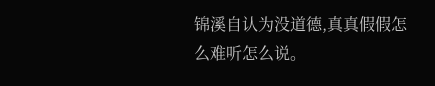锦溪自认为没道德,真真假假怎么难听怎么说。